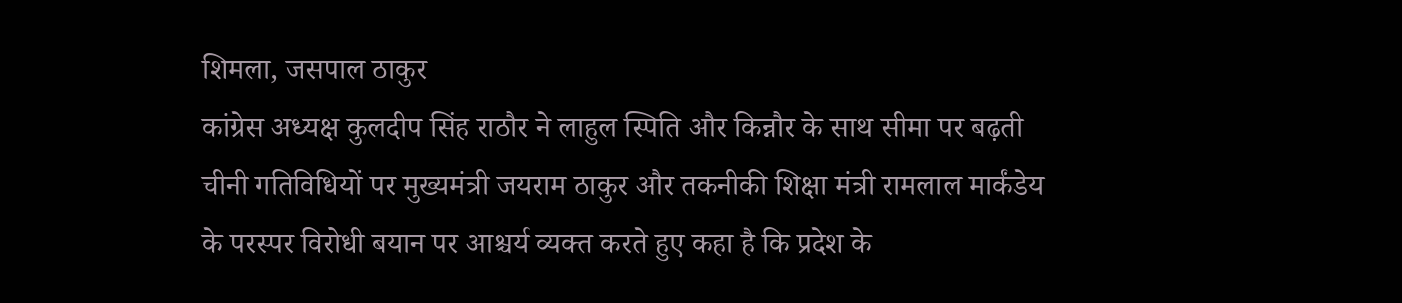शिमला, जसपाल ठाकुर
कांग्रेस अध्यक्ष कुलदीप सिंह राठौर ने लाहुल स्पिति और किन्नौर के साथ सीमा पर बढ़ती चीनी गतिविधियों पर मुख्यमंत्री जयराम ठाकुर और तकनीकी शिक्षा मंत्री रामलाल मार्कंडेय के परस्पर विरोधी बयान पर आश्चर्य व्यक्त करते हुए कहा है कि प्रदेश के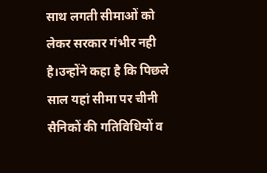साथ लगती सीमाओं को लेकर सरकार गंभीर नही है।उन्होंने कहा है कि पिछले साल यहां सीमा पर चीनी सैनिकों की गतिविधियों व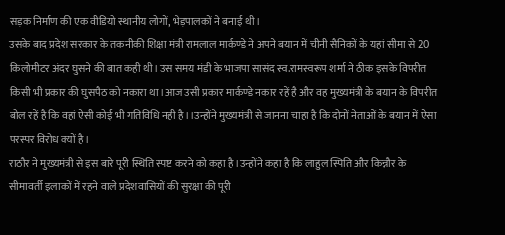सड़क निर्माण की एक वीडियो स्थानीय लोगों, भेड़पालकों ने बनाई थी।
उसके बाद प्रदेश सरकार के तकनीकी शिक्षा मंत्री रामलाल मार्कण्डे ने अपने बयान में चीनी सैनिकों के यहां सीमा से 20 किलोमीटर अंदर घुसने की बात कही थी।उस समय मंडी के भाजपा सासंद स्व.रामस्वरूप शर्मा ने ठीक इसके विपरीत किसी भी प्रकार की घुसपैठ को नकारा था।आज उसी प्रकार मार्कण्डे नकार रहें है और वह मुख्यमंत्री के बयान के विपरीत बोल रहें है कि वहां ऐसी कोई भी गतिविधि नही है।।उन्होंने मुख्यमंत्री से जानना चाहा है कि दोनों नेताओं के बयान में ऐसा परस्पर विरोध क्यों है।
राठौर ने मुख्यमंत्री से इस बारे पूरी स्थिति स्पष्ट करने को कहा है।उन्होंने कहा है कि लाहुल स्पिति और किन्नौर के सीमावर्ती इलाकों में रहने वाले प्रदेशवासियों की सुरक्षा की पूरी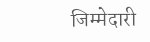जिम्मेदारी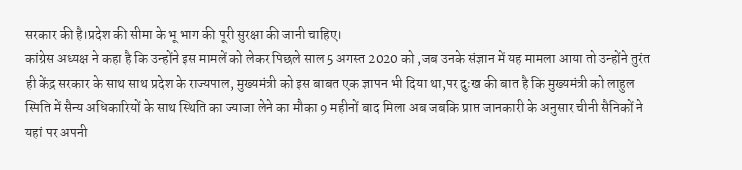सरकार की है।प्रदेश की सीमा के भू भाग की पूरी सुरक्षा की जानी चाहिए।
कांग्रेस अध्यक्ष ने कहा है कि उन्होंने इस मामलें को लेकर पिछले साल 5 अगस्त 2020 को ,जब उनके संज्ञान में यह मामला आया तो उन्होंने तुरंत ही केंद्र सरकार के साथ साथ प्रदेश के राज्यपाल, मुख्यमंत्री को इस बाबत एक ज्ञापन भी दिया था,पर दुःख की बात है कि मुख्यमंत्री को लाहुल स्पिति में सैन्य अधिकारियों के साथ स्थिति का ज्याजा लेने का मौका 9 महीनों बाद मिला अब जबकि प्राप्त जानकारी के अनुसार चीनी सैनिकों ने यहां पर अपनी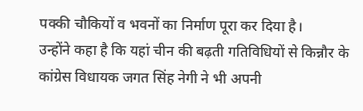पक्की चौकियों व भवनों का निर्माण पूरा कर दिया है।
उन्होंने कहा है कि यहां चीन की बढ़ती गतिविधियों से किन्नौर के कांग्रेस विधायक जगत सिंह नेगी ने भी अपनी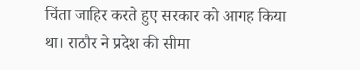चिंता जाहिर करते हुए सरकार को आगह किया था। राठौर ने प्रदेश की सीमा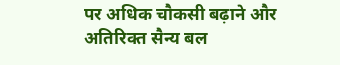पर अधिक चौकसी बढ़ाने और अतिरिक्त सैन्य बल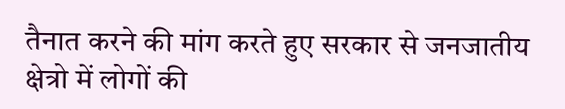तैनात करने की मांग करते हुए सरकार से जनजातीय क्षेत्रो में लोगों की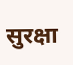सुरक्षा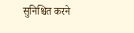सुनिश्चित करने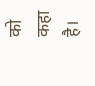को कहा है।